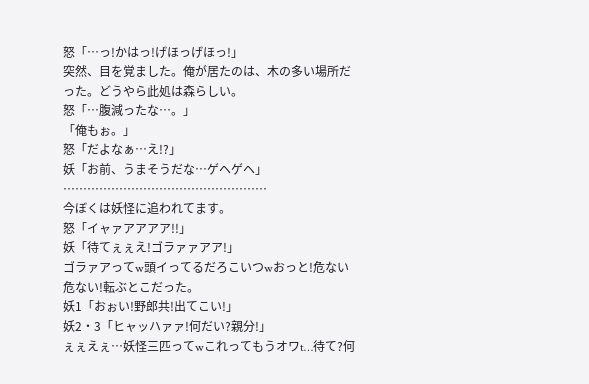怒「…っ!かはっ!げほっげほっ!」
突然、目を覚ました。俺が居たのは、木の多い場所だった。どうやら此処は森らしい。
怒「…腹減ったな…。」
「俺もぉ。」
怒「だよなぁ…え!?」
妖「お前、うまそうだな…ゲヘゲヘ」
……………………………………………
今ぼくは妖怪に追われてます。
怒「イャァアアアア!!」
妖「待てぇぇえ!ゴラァァアア!」
ゴラァアってw頭イってるだろこいつwおっと!危ない危ない!転ぶとこだった。
妖1「おぉい!野郎共!出てこい!」
妖2・3「ヒャッハァァ!何だい?親分!」
ぇぇえぇ…妖怪三匹ってwこれってもうオワt…待て?何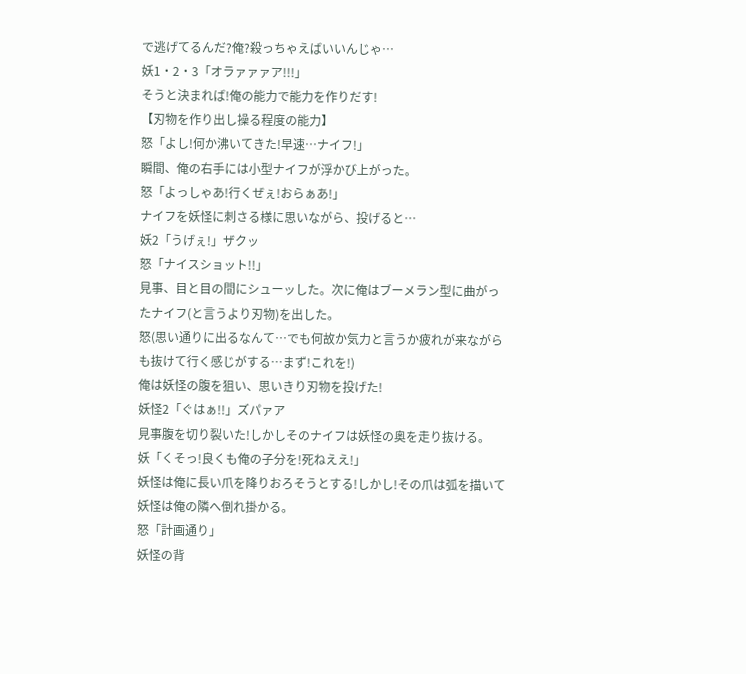で逃げてるんだ?俺?殺っちゃえばいいんじゃ…
妖1・2・3「オラァァァア!!!」
そうと決まれば!俺の能力で能力を作りだす!
【刃物を作り出し操る程度の能力】
怒「よし!何か沸いてきた!早速…ナイフ!」
瞬間、俺の右手には小型ナイフが浮かび上がった。
怒「よっしゃあ!行くぜぇ!おらぁあ!」
ナイフを妖怪に刺さる様に思いながら、投げると…
妖2「うげぇ!」ザクッ
怒「ナイスショット!!」
見事、目と目の間にシューッした。次に俺はブーメラン型に曲がったナイフ(と言うより刃物)を出した。
怒(思い通りに出るなんて…でも何故か気力と言うか疲れが来ながらも抜けて行く感じがする…まず!これを!)
俺は妖怪の腹を狙い、思いきり刃物を投げた!
妖怪2「ぐはぁ!!」ズパァア
見事腹を切り裂いた!しかしそのナイフは妖怪の奥を走り抜ける。
妖「くそっ!良くも俺の子分を!死ねええ!」
妖怪は俺に長い爪を降りおろそうとする!しかし!その爪は弧を描いて妖怪は俺の隣へ倒れ掛かる。
怒「計画通り」
妖怪の背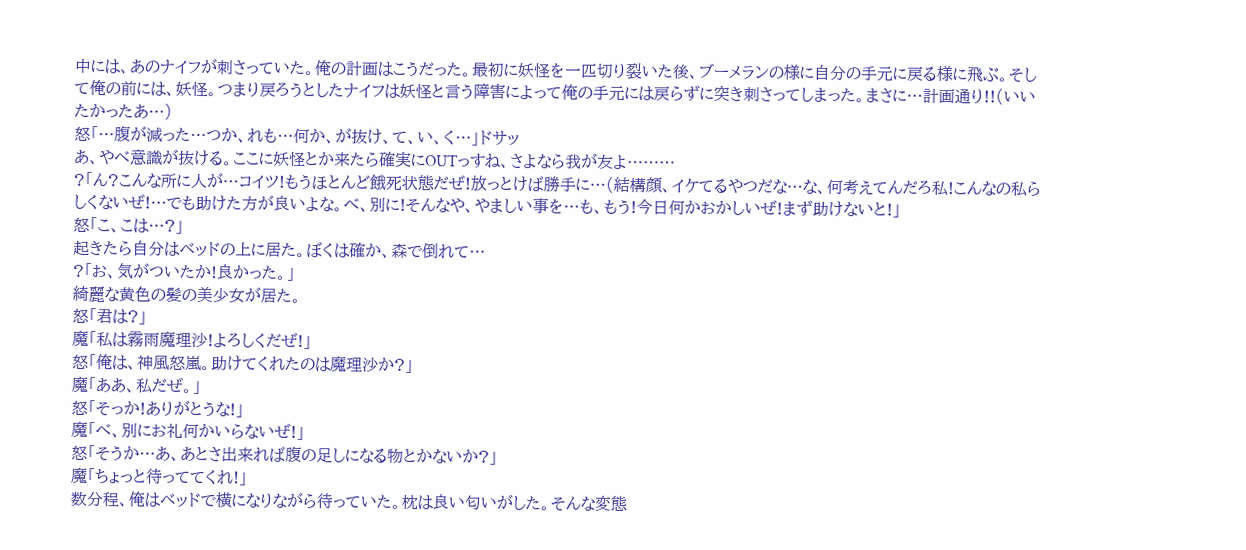中には、あのナイフが刺さっていた。俺の計画はこうだった。最初に妖怪を一匹切り裂いた後、ブーメランの様に自分の手元に戻る様に飛ぶ。そして俺の前には、妖怪。つまり戻ろうとしたナイフは妖怪と言う障害によって俺の手元には戻らずに突き刺さってしまった。まさに…計画通り!!(いいたかったあ…)
怒「…腹が減った…つか、れも…何か、が抜け、て、い、く…」ドサッ
あ、やべ意識が抜ける。ここに妖怪とか来たら確実にOUTっすね、さよなら我が友よ………
?「ん?こんな所に人が…コイツ!もうほとんど餓死状態だぜ!放っとけば勝手に…(結構顔、イケてるやつだな…な、何考えてんだろ私!こんなの私らしくないぜ!…でも助けた方が良いよな。べ、別に!そんなや、やましい事を…も、もう!今日何かおかしいぜ!まず助けないと!」
怒「こ、こは…?」
起きたら自分はベッドの上に居た。ぼくは確か、森で倒れて…
?「お、気がついたか!良かった。」
綺麗な黄色の髪の美少女が居た。
怒「君は?」
魔「私は霧雨魔理沙!よろしくだぜ!」
怒「俺は、神風怒嵐。助けてくれたのは魔理沙か?」
魔「ああ、私だぜ。」
怒「そっか!ありがとうな!」
魔「べ、別にお礼何かいらないぜ!」
怒「そうか…あ、あとさ出来れば腹の足しになる物とかないか?」
魔「ちょっと待っててくれ!」
数分程、俺はベッドで横になりながら待っていた。枕は良い匂いがした。そんな変態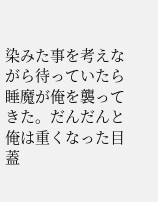染みた事を考えながら待っていたら睡魔が俺を襲ってきた。だんだんと俺は重くなった目蓋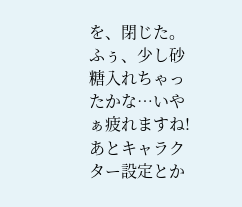を、閉じた。
ふぅ、少し砂糖入れちゃったかな…いやぁ疲れますね!あとキャラクター設定とか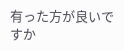有った方が良いですか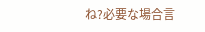ね?必要な場合言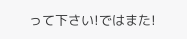って下さい!ではまた!